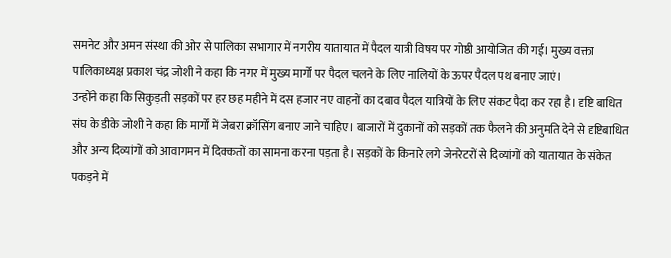समनेट और अमन संस्था की ओर से पालिका सभागार में नगरीय यातायात में पैदल यात्री विषय पर गोष्ठी आयोजित की गई। मुख्य वक्ता पालिकाध्यक्ष प्रकाश चंद्र जोशी ने कहा कि नगर में मुख्य मार्गों पर पैदल चलने के लिए नालियों के ऊपर पैदल पथ बनाए जाएं।
उन्होंने कहा कि सिकुड़ती सड़कों पर हर छह महीने में दस हजार नए वाहनों का दबाव पैदल यात्रियों के लिए संकट पैदा कर रहा है। दृष्टि बाधित संघ के डीके जोशी ने कहा कि मार्गों में जेबरा क्रॉसिंग बनाए जाने चाहिए। बाजारों में दुकानों को सड़कों तक फैलने की अनुमति देने से दृष्टिबाधित और अन्य दिव्यांगों को आवागमन में दिक्कतों का सामना करना पड़ता है। सड़कों के किनारे लगे जेनरेटरों से दिव्यांगों को यातायात के संकेत पकड़ने में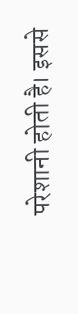परेशानी होती है। इससे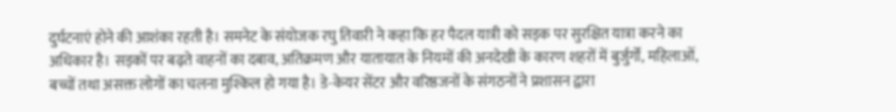दुर्घटनाएं होने की आशंका रहती है। समनेट के संयोजक रघु तिवारी ने कहा कि हर पैदल यात्री को सड़क पर सुरक्षित यात्रा करने का अधिकार है। सड़कों पर बढ़ते वाहनों का दबाव, अतिक्रमण और यातायात के नियमों की अनदेखी के कारण शहरों में बुर्जुर्गों, महिलाओं, बच्चों तथा असक्त लोगों का चलना मुश्किल हो गया है। डे-केयर सेंटर और वरिष्ठजनों के संगठनों ने प्रशासन द्वारा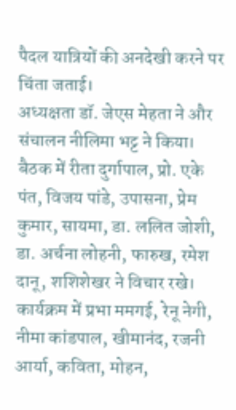पैदल यात्रियों की अनदेखी करने पर चिंता जताई।
अध्यक्षता डॉ. जेएस मेहता ने और संचालन नीलिमा भट्ट ने किया। बैठक में रीता दुर्गापाल, प्रो. एके पंत, विजय पांडे, उपासना, प्रेम कुमार, सायमा, डा. ललित जोशी, डा. अर्चना लोहनी, फारुख, रमेश दानू, शशिशेखर ने विचार रखे। कार्यक्रम में प्रभा ममगई, रेनू नेगी, नीमा कांडपाल, खीमानंद, रजनी आर्या, कविता, मोहन,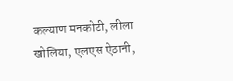कल्याण मनकोटी, लीला खोलिया, एलएस ऐठानी,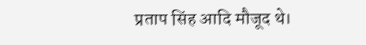प्रताप सिंह आदि मौजूद थे।